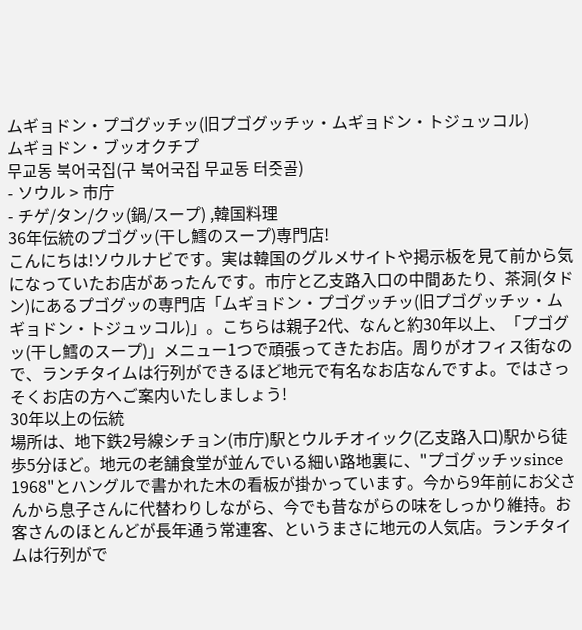ムギョドン・プゴグッチッ(旧プゴグッチッ・ムギョドン・トジュッコル)
ムギョドン・ブッオクチプ
무교동 북어국집(구 북어국집 무교동 터줏골)
- ソウル > 市庁
- チゲ/タン/クッ(鍋/スープ) ,韓国料理
36年伝統のプゴグッ(干し鱈のスープ)専門店!
こんにちは!ソウルナビです。実は韓国のグルメサイトや掲示板を見て前から気になっていたお店があったんです。市庁と乙支路入口の中間あたり、茶洞(タドン)にあるプゴグッの専門店「ムギョドン・プゴグッチッ(旧プゴグッチッ・ムギョドン・トジュッコル)」。こちらは親子2代、なんと約30年以上、「プゴグッ(干し鱈のスープ)」メニュー1つで頑張ってきたお店。周りがオフィス街なので、ランチタイムは行列ができるほど地元で有名なお店なんですよ。ではさっそくお店の方へご案内いたしましょう!
30年以上の伝統
場所は、地下鉄2号線シチョン(市庁)駅とウルチオイック(乙支路入口)駅から徒歩5分ほど。地元の老舗食堂が並んでいる細い路地裏に、"プゴグッチッsince 1968"とハングルで書かれた木の看板が掛かっています。今から9年前にお父さんから息子さんに代替わりしながら、今でも昔ながらの味をしっかり維持。お客さんのほとんどが長年通う常連客、というまさに地元の人気店。ランチタイムは行列がで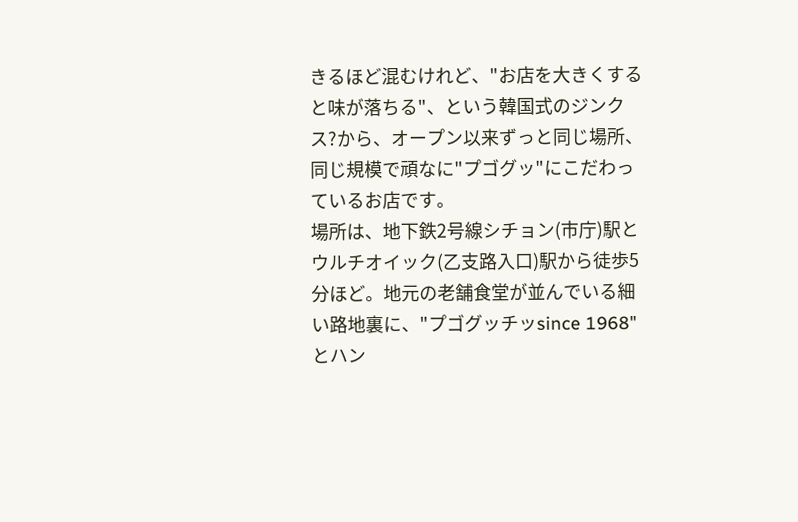きるほど混むけれど、"お店を大きくすると味が落ちる"、という韓国式のジンクス?から、オープン以来ずっと同じ場所、同じ規模で頑なに"プゴグッ"にこだわっているお店です。
場所は、地下鉄2号線シチョン(市庁)駅とウルチオイック(乙支路入口)駅から徒歩5分ほど。地元の老舗食堂が並んでいる細い路地裏に、"プゴグッチッsince 1968"とハン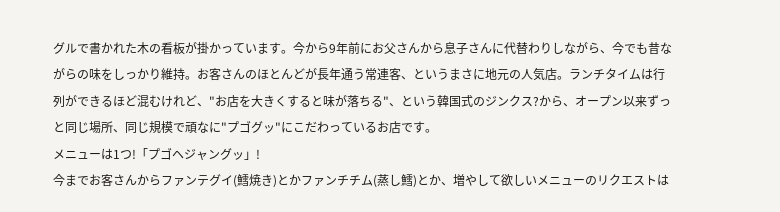グルで書かれた木の看板が掛かっています。今から9年前にお父さんから息子さんに代替わりしながら、今でも昔ながらの味をしっかり維持。お客さんのほとんどが長年通う常連客、というまさに地元の人気店。ランチタイムは行列ができるほど混むけれど、"お店を大きくすると味が落ちる"、という韓国式のジンクス?から、オープン以来ずっと同じ場所、同じ規模で頑なに"プゴグッ"にこだわっているお店です。
メニューは1つ!「プゴヘジャングッ」!
今までお客さんからファンテグイ(鱈焼き)とかファンチチム(蒸し鱈)とか、増やして欲しいメニューのリクエストは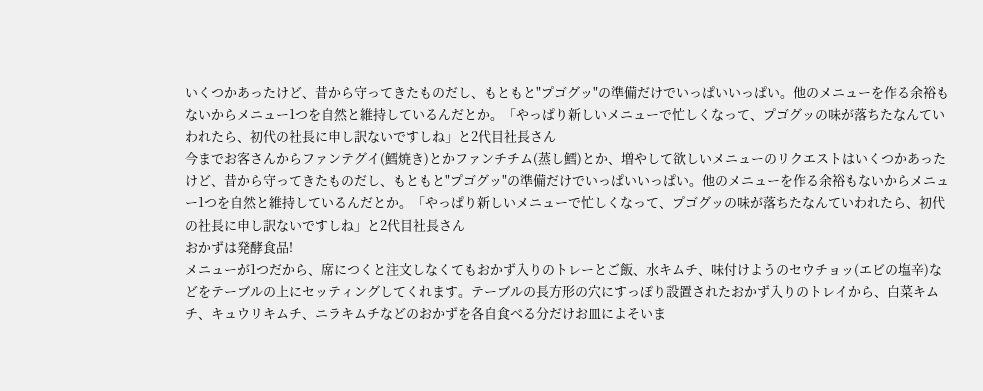いくつかあったけど、昔から守ってきたものだし、もともと"プゴグッ"の準備だけでいっぱいいっぱい。他のメニューを作る余裕もないからメニュー1つを自然と維持しているんだとか。「やっぱり新しいメニューで忙しくなって、プゴグッの味が落ちたなんていわれたら、初代の社長に申し訳ないですしね」と2代目社長さん
今までお客さんからファンテグイ(鱈焼き)とかファンチチム(蒸し鱈)とか、増やして欲しいメニューのリクエストはいくつかあったけど、昔から守ってきたものだし、もともと"プゴグッ"の準備だけでいっぱいいっぱい。他のメニューを作る余裕もないからメニュー1つを自然と維持しているんだとか。「やっぱり新しいメニューで忙しくなって、プゴグッの味が落ちたなんていわれたら、初代の社長に申し訳ないですしね」と2代目社長さん
おかずは発酵食品!
メニューが1つだから、席につくと注文しなくてもおかず入りのトレーとご飯、水キムチ、味付けようのセウチョッ(エビの塩辛)などをテーブルの上にセッティングしてくれます。テーブルの長方形の穴にすっぽり設置されたおかず入りのトレイから、白菜キムチ、キュウリキムチ、ニラキムチなどのおかずを各自食べる分だけお皿によそいま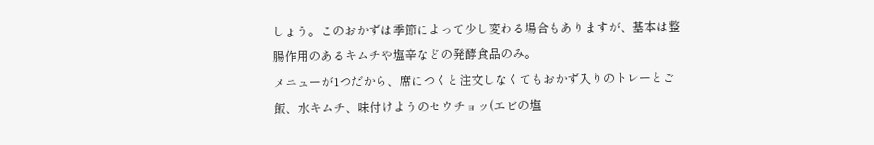しょう。このおかずは季節によって少し変わる場合もありますが、基本は整腸作用のあるキムチや塩辛などの発酵食品のみ。
メニューが1つだから、席につくと注文しなくてもおかず入りのトレーとご飯、水キムチ、味付けようのセウチョッ(エビの塩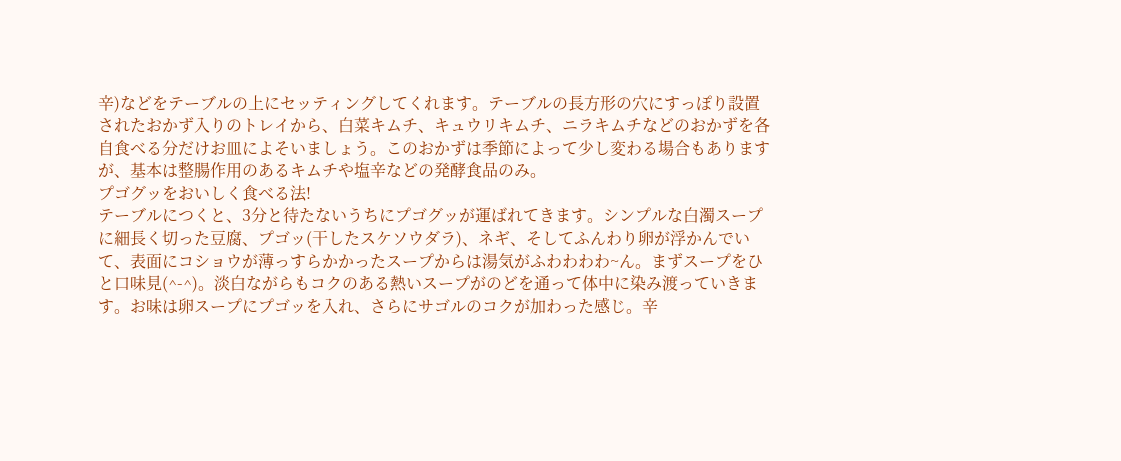辛)などをテーブルの上にセッティングしてくれます。テーブルの長方形の穴にすっぽり設置されたおかず入りのトレイから、白菜キムチ、キュウリキムチ、ニラキムチなどのおかずを各自食べる分だけお皿によそいましょう。このおかずは季節によって少し変わる場合もありますが、基本は整腸作用のあるキムチや塩辛などの発酵食品のみ。
プゴグッをおいしく食べる法!
テーブルにつくと、3分と待たないうちにプゴグッが運ばれてきます。シンプルな白濁スープに細長く切った豆腐、プゴッ(干したスケソウダラ)、ネギ、そしてふんわり卵が浮かんでいて、表面にコショウが薄っすらかかったスープからは湯気がふわわわわ~ん。まずスープをひと口味見(^-^)。淡白ながらもコクのある熱いスープがのどを通って体中に染み渡っていきます。お味は卵スープにプゴッを入れ、さらにサゴルのコクが加わった感じ。辛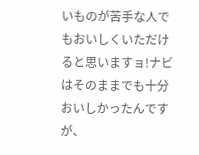いものが苦手な人でもおいしくいただけると思いますョ!ナビはそのままでも十分おいしかったんですが、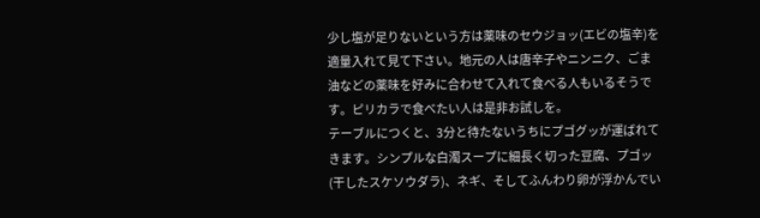少し塩が足りないという方は薬味のセウジョッ(エビの塩辛)を適量入れて見て下さい。地元の人は唐辛子やニンニク、ごま油などの薬味を好みに合わせて入れて食べる人もいるそうです。ピリカラで食べたい人は是非お試しを。
テーブルにつくと、3分と待たないうちにプゴグッが運ばれてきます。シンプルな白濁スープに細長く切った豆腐、プゴッ(干したスケソウダラ)、ネギ、そしてふんわり卵が浮かんでい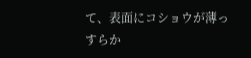て、表面にコショウが薄っすらか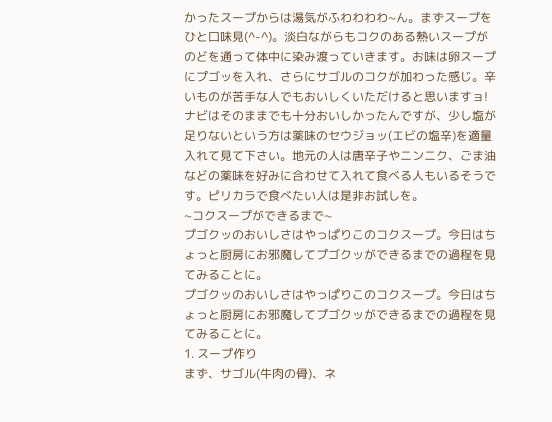かったスープからは湯気がふわわわわ~ん。まずスープをひと口味見(^-^)。淡白ながらもコクのある熱いスープがのどを通って体中に染み渡っていきます。お味は卵スープにプゴッを入れ、さらにサゴルのコクが加わった感じ。辛いものが苦手な人でもおいしくいただけると思いますョ!ナビはそのままでも十分おいしかったんですが、少し塩が足りないという方は薬味のセウジョッ(エビの塩辛)を適量入れて見て下さい。地元の人は唐辛子やニンニク、ごま油などの薬味を好みに合わせて入れて食べる人もいるそうです。ピリカラで食べたい人は是非お試しを。
~コクスープができるまで~
プゴクッのおいしさはやっぱりこのコクスープ。今日はちょっと厨房にお邪魔してプゴクッができるまでの過程を見てみることに。
プゴクッのおいしさはやっぱりこのコクスープ。今日はちょっと厨房にお邪魔してプゴクッができるまでの過程を見てみることに。
1. スープ作り
まず、サゴル(牛肉の骨)、ネ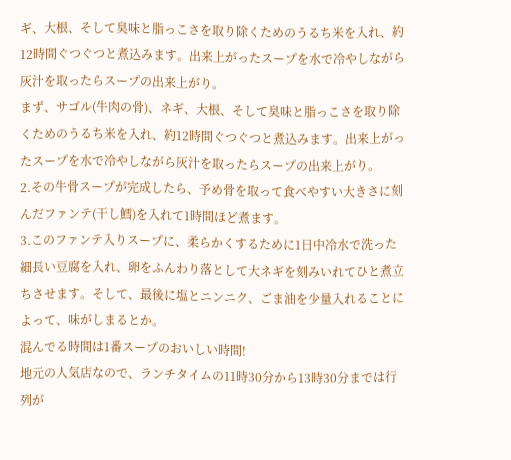ギ、大根、そして臭味と脂っこさを取り除くためのうるち米を入れ、約12時間ぐつぐつと煮込みます。出来上がったスープを水で冷やしながら灰汁を取ったらスープの出来上がり。
まず、サゴル(牛肉の骨)、ネギ、大根、そして臭味と脂っこさを取り除くためのうるち米を入れ、約12時間ぐつぐつと煮込みます。出来上がったスープを水で冷やしながら灰汁を取ったらスープの出来上がり。
2.その牛骨スープが完成したら、予め骨を取って食べやすい大きさに刻んだファンテ(干し鱈)を入れて1時間ほど煮ます。
3.このファンテ入りスープに、柔らかくするために1日中冷水で洗った細長い豆腐を入れ、卵をふんわり落として大ネギを刻みいれてひと煮立ちさせます。そして、最後に塩とニンニク、ごま油を少量入れることによって、味がしまるとか。
混んでる時間は1番スープのおいしい時間!
地元の人気店なので、ランチタイムの11時30分から13時30分までは行列が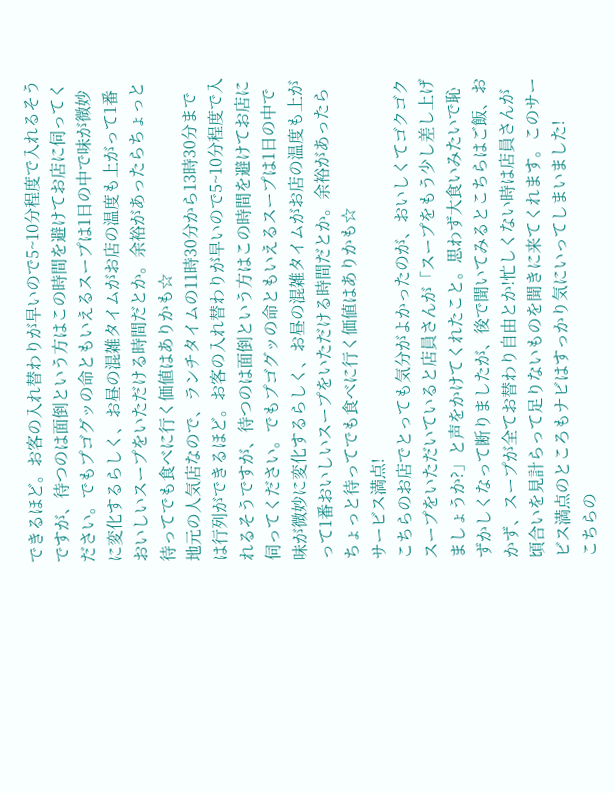できるほど。お客の入れ替わりが早いので5~10分程度で入れるそうですが、待つのは面倒という方はこの時間を避けてお店に伺ってください。でもプゴグッの命ともいえるスープは1日の中で味が微妙に変化するらしく、お昼の混雑タイムがお店の温度も上がって1番おいしいスープをいただける時間だとか。余裕があったらちょっと待ってでも食べに行く価値はありかも☆
地元の人気店なので、ランチタイムの11時30分から13時30分までは行列ができるほど。お客の入れ替わりが早いので5~10分程度で入れるそうですが、待つのは面倒という方はこの時間を避けてお店に伺ってください。でもプゴグッの命ともいえるスープは1日の中で味が微妙に変化するらしく、お昼の混雑タイムがお店の温度も上がって1番おいしいスープをいただける時間だとか。余裕があったらちょっと待ってでも食べに行く価値はありかも☆
サービス満点!
こちらのお店でとっても気分がよかったのが、おいしくてゴクゴクスープをいただいていると店員さんが「スープをもう少し差し上げましょうか?」と声をかけてくれたこと。思わず大食いみたいで恥ずかしくなって断りましたが、後で聞いてみるとこちらはご飯、おかず、スープが全てお替わり自由とか!忙しくない時は店員さんが頃合いを見計らって足りないものを聞きに来てくれます。このサービス満点のところもナビはすっかり気にいってしまいました!
こちらの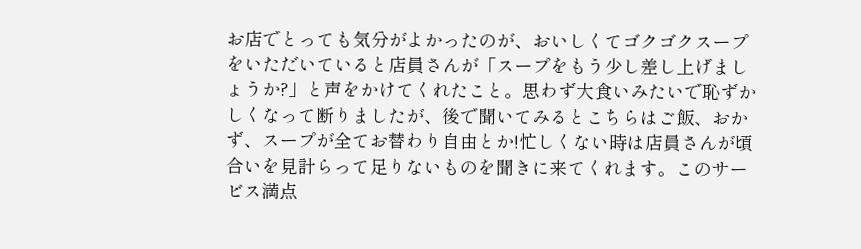お店でとっても気分がよかったのが、おいしくてゴクゴクスープをいただいていると店員さんが「スープをもう少し差し上げましょうか?」と声をかけてくれたこと。思わず大食いみたいで恥ずかしくなって断りましたが、後で聞いてみるとこちらはご飯、おかず、スープが全てお替わり自由とか!忙しくない時は店員さんが頃合いを見計らって足りないものを聞きに来てくれます。このサービス満点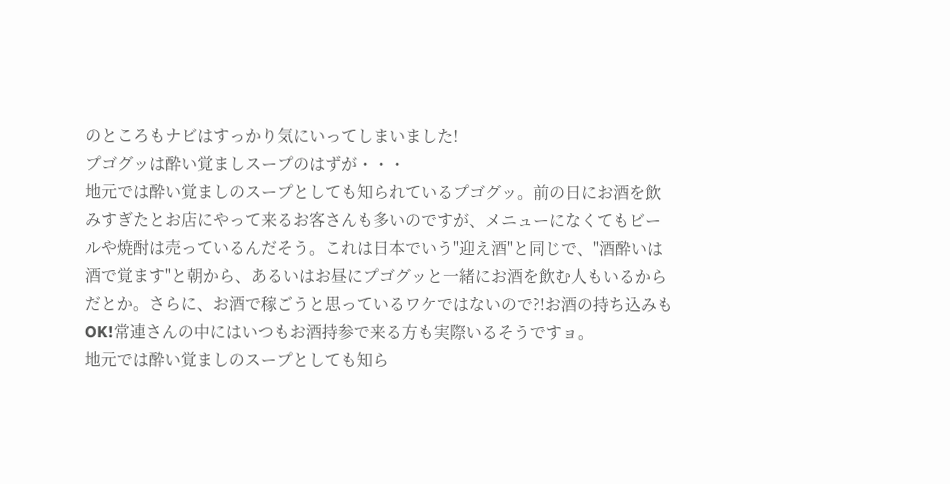のところもナビはすっかり気にいってしまいました!
プゴグッは酔い覚ましスープのはずが・・・
地元では酔い覚ましのスープとしても知られているプゴグッ。前の日にお酒を飲みすぎたとお店にやって来るお客さんも多いのですが、メニューになくてもビールや焼酎は売っているんだそう。これは日本でいう"迎え酒"と同じで、"酒酔いは酒で覚ます"と朝から、あるいはお昼にプゴグッと一緒にお酒を飲む人もいるからだとか。さらに、お酒で稼ごうと思っているワケではないので?!お酒の持ち込みもOK!常連さんの中にはいつもお酒持参で来る方も実際いるそうですョ。
地元では酔い覚ましのスープとしても知ら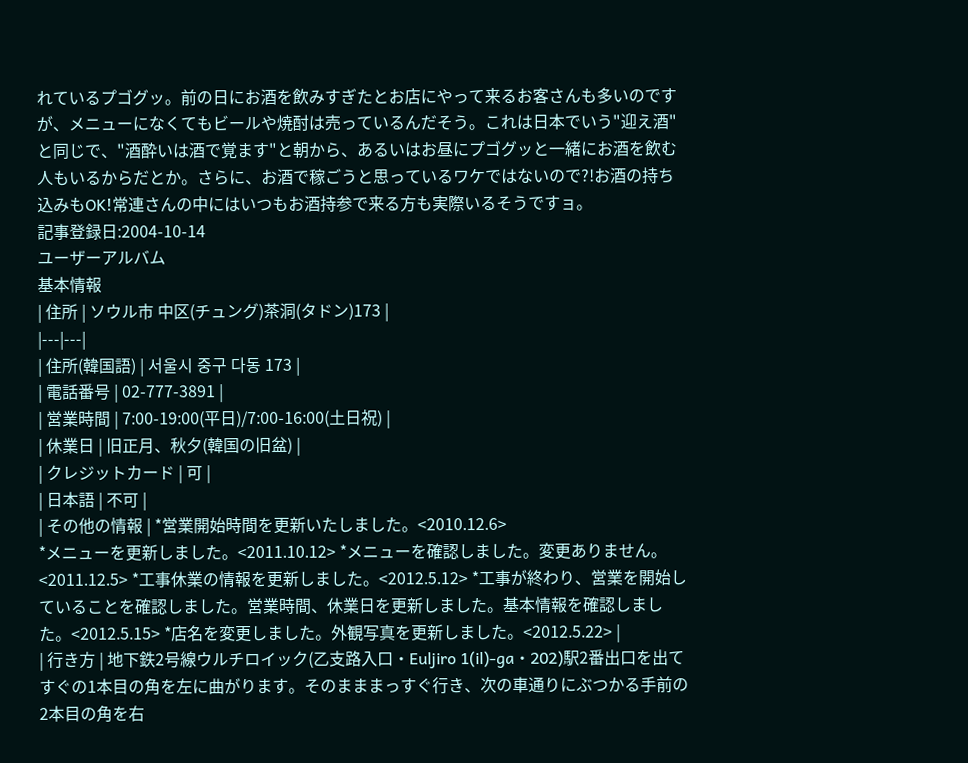れているプゴグッ。前の日にお酒を飲みすぎたとお店にやって来るお客さんも多いのですが、メニューになくてもビールや焼酎は売っているんだそう。これは日本でいう"迎え酒"と同じで、"酒酔いは酒で覚ます"と朝から、あるいはお昼にプゴグッと一緒にお酒を飲む人もいるからだとか。さらに、お酒で稼ごうと思っているワケではないので?!お酒の持ち込みもOK!常連さんの中にはいつもお酒持参で来る方も実際いるそうですョ。
記事登録日:2004-10-14
ユーザーアルバム
基本情報
| 住所 | ソウル市 中区(チュング)茶洞(タドン)173 |
|---|---|
| 住所(韓国語) | 서울시 중구 다동 173 |
| 電話番号 | 02-777-3891 |
| 営業時間 | 7:00-19:00(平日)/7:00-16:00(土日祝) |
| 休業日 | 旧正月、秋夕(韓国の旧盆) |
| クレジットカード | 可 |
| 日本語 | 不可 |
| その他の情報 | *営業開始時間を更新いたしました。<2010.12.6>
*メニューを更新しました。<2011.10.12> *メニューを確認しました。変更ありません。<2011.12.5> *工事休業の情報を更新しました。<2012.5.12> *工事が終わり、営業を開始していることを確認しました。営業時間、休業日を更新しました。基本情報を確認しました。<2012.5.15> *店名を変更しました。外観写真を更新しました。<2012.5.22> |
| 行き方 | 地下鉄2号線ウルチロイック(乙支路入口・Euljiro 1(il)-ga・202)駅2番出口を出てすぐの1本目の角を左に曲がります。そのまままっすぐ行き、次の車通りにぶつかる手前の2本目の角を右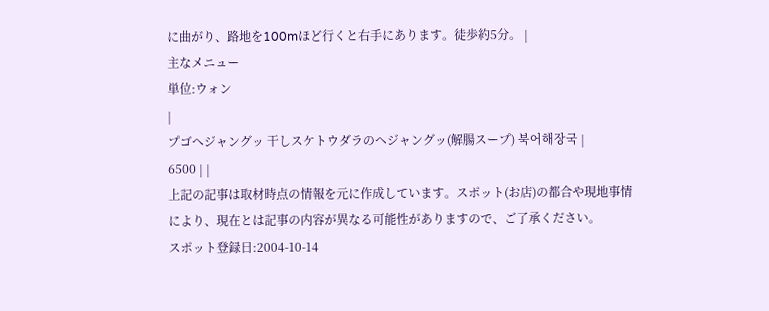に曲がり、路地を100mほど行くと右手にあります。徒歩約5分。 |
主なメニュー
単位:ウォン
|
プゴへジャングッ 干しスケトウダラのヘジャングッ(解腸スープ) 북어해장국 |
6500 | |
上記の記事は取材時点の情報を元に作成しています。スポット(お店)の都合や現地事情により、現在とは記事の内容が異なる可能性がありますので、ご了承ください。
スポット登録日:2004-10-14